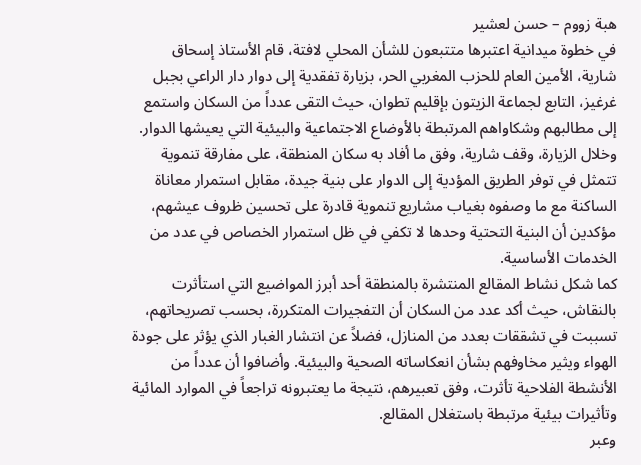هبة زووم – حسن لعشير
في خطوة ميدانية اعتبرها متتبعون للشأن المحلي لافتة، قام الأستاذ إسحاق شارية، الأمين العام للحزب المغربي الحر، بزيارة تفقدية إلى دوار دار الراعي بجبل غرغيز، التابع لجماعة الزيتون بإقليم تطوان، حيث التقى عدداً من السكان واستمع إلى مطالبهم وشكاواهم المرتبطة بالأوضاع الاجتماعية والبيئية التي يعيشها الدوار.
وخلال الزيارة، وقف شارية، وفق ما أفاد به سكان المنطقة، على مفارقة تنموية تتمثل في توفر الطريق المؤدية إلى الدوار على بنية جيدة، مقابل استمرار معاناة الساكنة مع ما وصفوه بغياب مشاريع تنموية قادرة على تحسين ظروف عيشهم، مؤكدين أن البنية التحتية وحدها لا تكفي في ظل استمرار الخصاص في عدد من الخدمات الأساسية.
كما شكل نشاط المقالع المنتشرة بالمنطقة أحد أبرز المواضيع التي استأثرت بالنقاش، حيث أكد عدد من السكان أن التفجيرات المتكررة، بحسب تصريحاتهم، تسببت في تشققات بعدد من المنازل، فضلاً عن انتشار الغبار الذي يؤثر على جودة الهواء ويثير مخاوفهم بشأن انعكاساته الصحية والبيئية. وأضافوا أن عدداً من الأنشطة الفلاحية تأثرت، وفق تعبيرهم، نتيجة ما يعتبرونه تراجعاً في الموارد المائية وتأثيرات بيئية مرتبطة باستغلال المقالع.
وعبر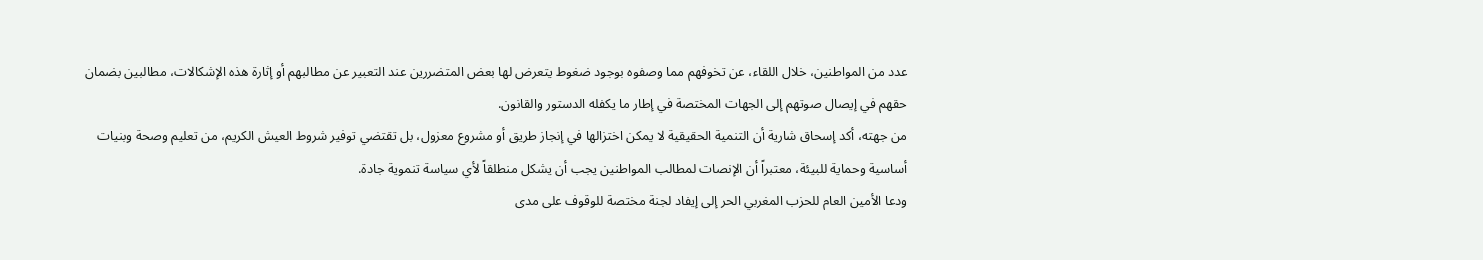عدد من المواطنين، خلال اللقاء، عن تخوفهم مما وصفوه بوجود ضغوط يتعرض لها بعض المتضررين عند التعبير عن مطالبهم أو إثارة هذه الإشكالات، مطالبين بضمان حقهم في إيصال صوتهم إلى الجهات المختصة في إطار ما يكفله الدستور والقانون.
من جهته، أكد إسحاق شارية أن التنمية الحقيقية لا يمكن اختزالها في إنجاز طريق أو مشروع معزول، بل تقتضي توفير شروط العيش الكريم، من تعليم وصحة وبنيات أساسية وحماية للبيئة، معتبراً أن الإنصات لمطالب المواطنين يجب أن يشكل منطلقاً لأي سياسة تنموية جادة.
ودعا الأمين العام للحزب المغربي الحر إلى إيفاد لجنة مختصة للوقوف على مدى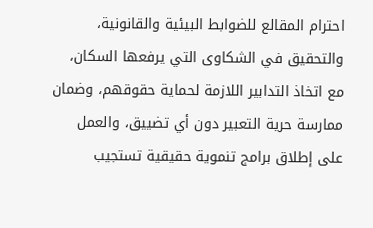احترام المقالع للضوابط البيئية والقانونية، والتحقيق في الشكاوى التي يرفعها السكان، مع اتخاذ التدابير اللازمة لحماية حقوقهم، وضمان ممارسة حرية التعبير دون أي تضييق، والعمل على إطلاق برامج تنموية حقيقية تستجيب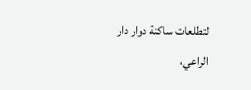لتطلعات ساكنة دوار دار الراعي،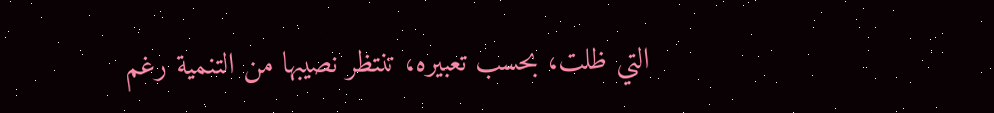التي ظلت، بحسب تعبيره، تنتظر نصيبها من التنمية رغم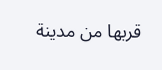قربها من مدينة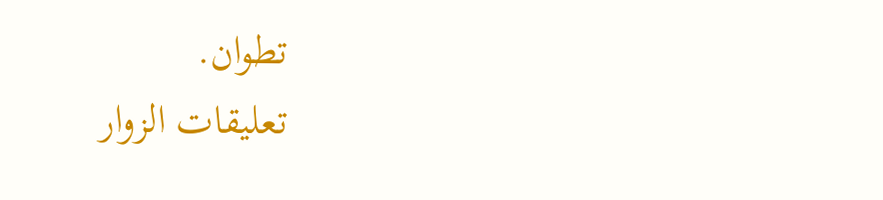تطوان.
تعليقات الزوار